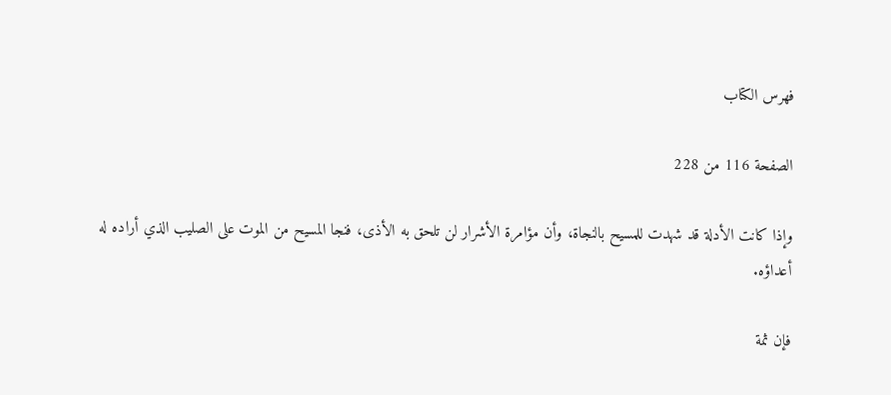فهرس الكتاب

الصفحة 116 من 228

وإذا كانت الأدلة قد شهدت للمسيح بالنجاة، وأن مؤامرة الأشرار لن تلحق به الأذى، فنجا المسيح من الموت على الصليب الذي أراده له أعداؤه.

فإن ثمة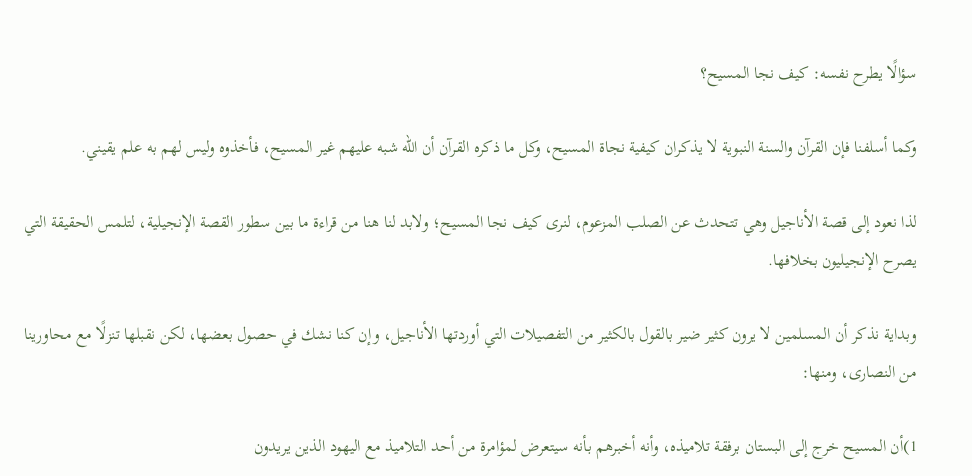سؤالًا يطرح نفسه: كيف نجا المسيح؟

وكما أسلفنا فإن القرآن والسنة النبوية لا يذكران كيفية نجاة المسيح، وكل ما ذكره القرآن أن الله شبه عليهم غير المسيح، فأخذوه وليس لهم به علم يقيني.

لذا نعود إلى قصة الأناجيل وهي تتحدث عن الصلب المزعوم، لنرى كيف نجا المسيح؛ ولابد لنا هنا من قراءة ما بين سطور القصة الإنجيلية، لتلمس الحقيقة التي يصرح الإنجيليون بخلافها.

وبداية نذكر أن المسلمين لا يرون كثير ضير بالقول بالكثير من التفصيلات التي أوردتها الأناجيل، وإن كنا نشك في حصول بعضها، لكن نقبلها تنزلًا مع محاورينا من النصارى، ومنها:

1)أن المسيح خرج إلى البستان برفقة تلاميذه، وأنه أخبرهم بأنه سيتعرض لمؤامرة من أحد التلاميذ مع اليهود الذين يريدون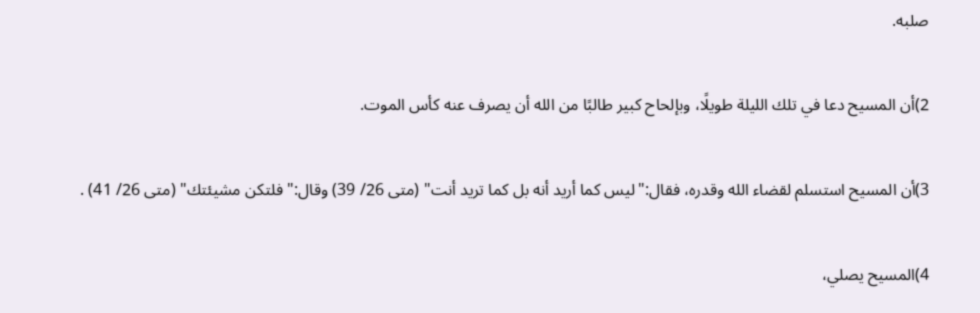صلبه.

2)أن المسيح دعا في تلك الليلة طويلًا، وبإلحاح كبير طالبًا من الله أن يصرف عنه كأس الموت.

3)أن المسيح استسلم لقضاء الله وقدره، فقال:"ليس كما أريد أنه بل كما تريد أنت" (متى 26/ 39) وقال:"فلتكن مشيئتك" (متى 26/ 41) .

4)المسيح يصلي،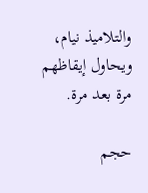والتلاميذ نيام، ويحاول إيقاظهم مرة بعد مرة.

حجم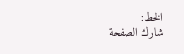الخط:
شارك الصفحة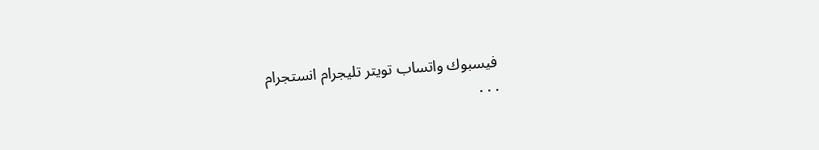فيسبوك واتساب تويتر تليجرام انستجرام
. . .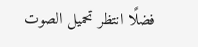فضلًا انتظر تحميل الصوت